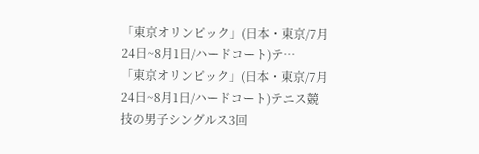「東京オリンピック」(日本・東京/7月24日~8月1日/ハードコート)テ…
「東京オリンピック」(日本・東京/7月24日~8月1日/ハードコート)テニス競技の男子シングルス3回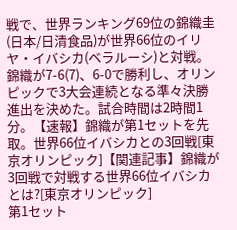戦で、世界ランキング69位の錦織圭(日本/日清食品)が世界66位のイリヤ・イバシカ(ベラルーシ)と対戦。錦織が7-6(7)、6-0で勝利し、オリンピックで3大会連続となる準々決勝進出を決めた。試合時間は2時間1分。【速報】錦織が第1セットを先取。世界66位イバシカとの3回戦[東京オリンピック]【関連記事】錦織が3回戦で対戦する世界66位イバシカとは?[東京オリンピック]
第1セット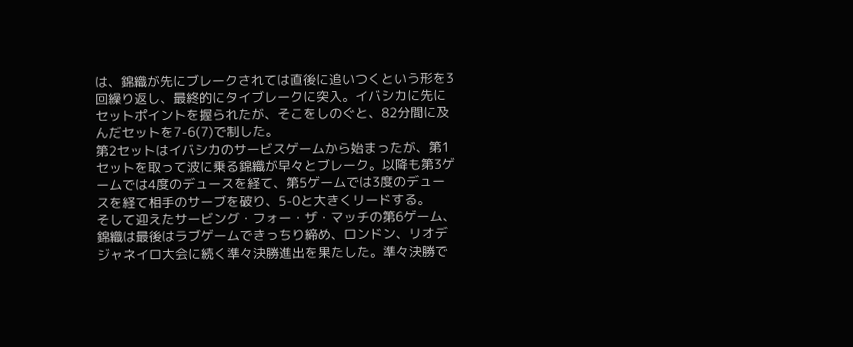は、錦織が先にブレークされては直後に追いつくという形を3回繰り返し、最終的にタイブレークに突入。イバシカに先にセットポイントを握られたが、そこをしのぐと、82分間に及んだセットを7-6(7)で制した。
第2セットはイバシカのサービスゲームから始まったが、第1セットを取って波に乗る錦織が早々とブレーク。以降も第3ゲームでは4度のデュースを経て、第5ゲームでは3度のデュースを経て相手のサーブを破り、5-0と大きくリードする。
そして迎えたサービング・フォー・ザ・マッチの第6ゲーム、錦織は最後はラブゲームできっちり締め、ロンドン、リオデジャネイロ大会に続く準々決勝進出を果たした。準々決勝で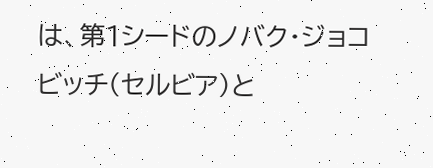は、第1シードのノバク・ジョコビッチ(セルビア)と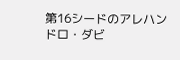第16シードのアレハンドロ・ダビ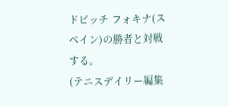ドビッチ フォキナ(スペイン)の勝者と対戦する。
(テニスデイリー編集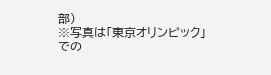部)
※写真は「東京オリンピック」での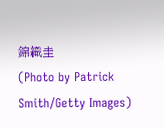錦織圭
(Photo by Patrick Smith/Getty Images)